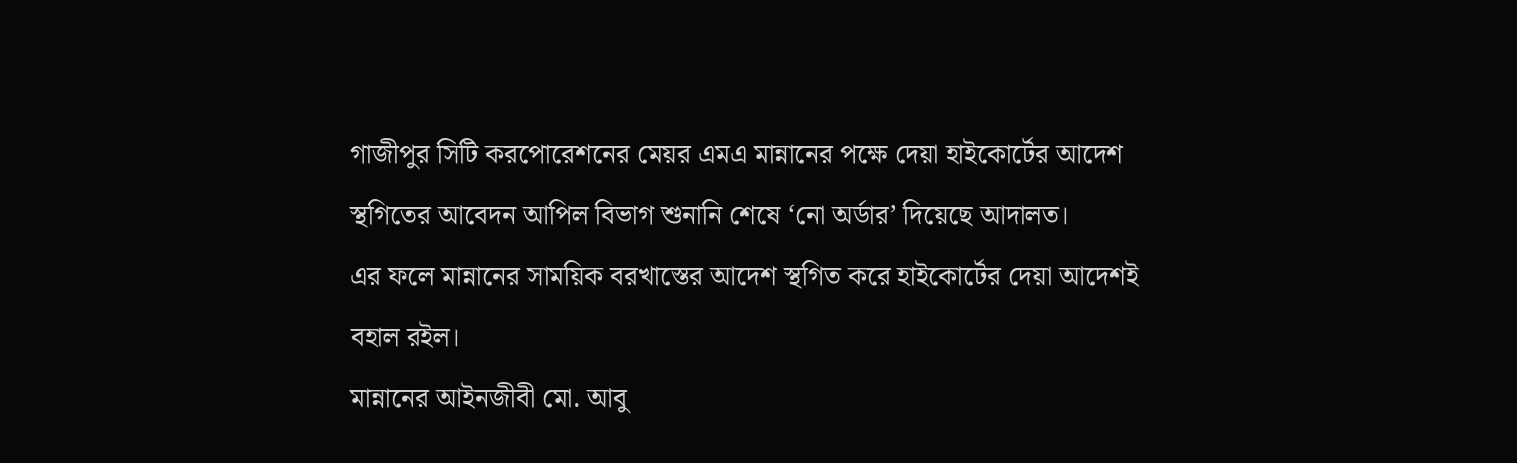গাজীপুর সিটি করপোরেশনের মেয়র এমএ মান্নানের পক্ষে দেয়া হাইকোর্টের আদেশ স্থগিতের আবেদন আপিল বিভাগ শুনানি শেষে ‘নো অর্ডার’ দিয়েছে আদালত।
এর ফলে মান্নানের সাময়িক বরখাস্তের আদেশ স্থগিত করে হাইকোর্টের দেয়া আদেশই বহাল রইল।
মান্নানের আইনজীবী মো. আবু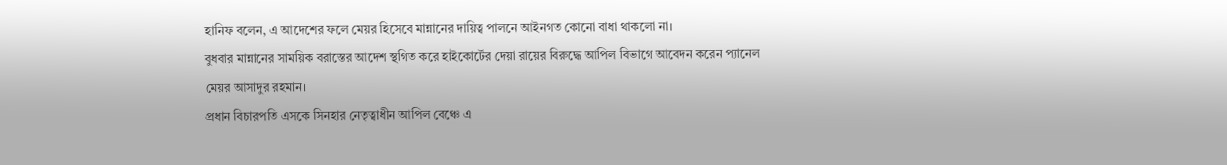হানিফ বলেন, এ আদেশের ফলে মেয়র হিসেবে মান্নানের দায়িত্ব পালনে আইনগত কোনো বাধা থাকলো না।
বুধবার মান্নানের সাময়িক বরাস্তের আদেশ স্থগিত করে হাইকোর্টের দেয়া রায়ের বিরুদ্ধে আপিল বিভাগে আবেদন করেন প্যানেল মেয়র আসাদুর রহমান।
প্রধান বিচারপতি এসকে সিনহার নেতৃত্বাধীন আপিল বেঞ্চে এ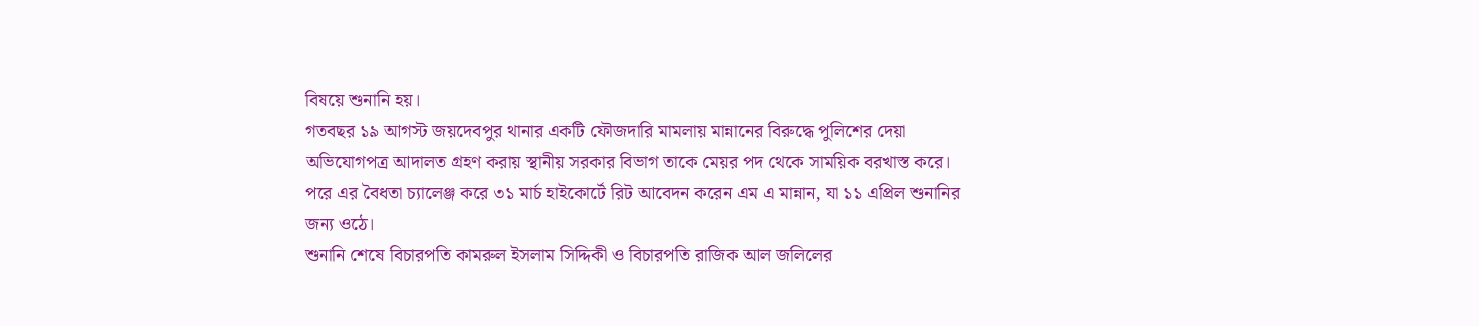বিষয়ে শুনানি হয়।
গতবছর ১৯ আগস্ট জয়দেবপুর থানার একটি ফৌজদারি মামলায় মান্নানের বিরুদ্ধে পুলিশের দেয়া অভিযোগপত্র আদালত গ্রহণ করায় স্থানীয় সরকার বিভাগ তাকে মেয়র পদ থেকে সাময়িক বরখাস্ত করে। পরে এর বৈধতা চ্যালেঞ্জ করে ৩১ মার্চ হাইকোর্টে রিট আবেদন করেন এম এ মান্নান, যা ১১ এপ্রিল শুনানির জন্য ওঠে।
শুনানি শেষে বিচারপতি কামরুল ইসলাম সিদ্দিকী ও বিচারপতি রাজিক আল জলিলের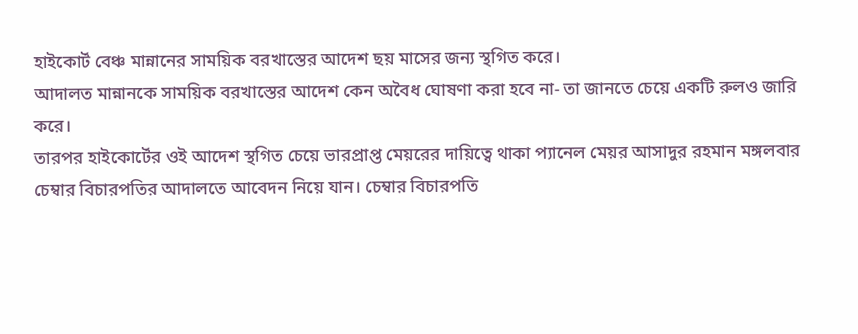হাইকোর্ট বেঞ্চ মান্নানের সাময়িক বরখাস্তের আদেশ ছয় মাসের জন্য স্থগিত করে।
আদালত মান্নানকে সাময়িক বরখাস্তের আদেশ কেন অবৈধ ঘোষণা করা হবে না- তা জানতে চেয়ে একটি রুলও জারি করে।
তারপর হাইকোর্টের ওই আদেশ স্থগিত চেয়ে ভারপ্রাপ্ত মেয়রের দায়িত্বে থাকা প্যানেল মেয়র আসাদুর রহমান মঙ্গলবার চেম্বার বিচারপতির আদালতে আবেদন নিয়ে যান। চেম্বার বিচারপতি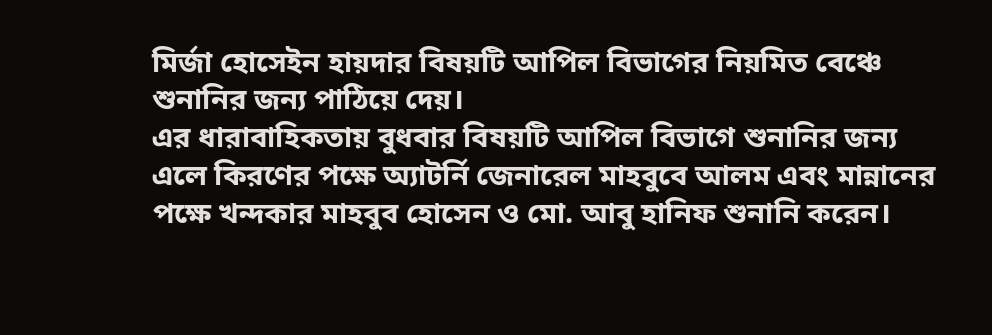মির্জা হোসেইন হায়দার বিষয়টি আপিল বিভাগের নিয়মিত বেঞ্চে শুনানির জন্য পাঠিয়ে দেয়।
এর ধারাবাহিকতায় বুধবার বিষয়টি আপিল বিভাগে শুনানির জন্য এলে কিরণের পক্ষে অ্যাটর্নি জেনারেল মাহবুবে আলম এবং মান্নানের পক্ষে খন্দকার মাহবুব হোসেন ও মো. আবু হানিফ শুনানি করেন।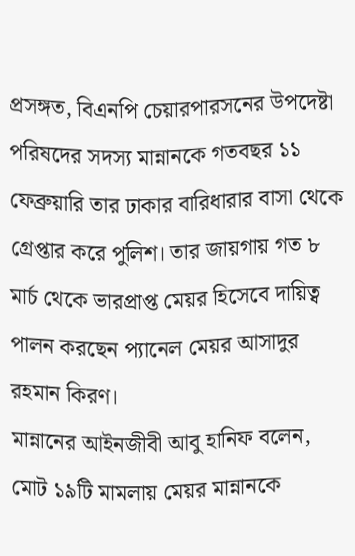প্রসঙ্গত, বিএনপি চেয়ারপারসনের উপদেষ্টা পরিষদের সদস্য মান্নানকে গতবছর ১১ ফেব্রুয়ারি তার ঢাকার বারিধারার বাসা থেকে গ্রেপ্তার করে পুলিশ। তার জায়গায় গত ৮ মার্চ থেকে ভারপ্রাপ্ত মেয়র হিসেবে দায়িত্ব পালন করছেন প্যানেল মেয়র আসাদুর রহমান কিরণ।
মান্নানের আইনজীবী আবু হানিফ বলেন, মোট ১৯টি মামলায় মেয়র মান্নানকে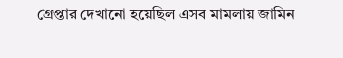গ্রেপ্তার দেখানো হয়েছিল এসব মামলায় জামিন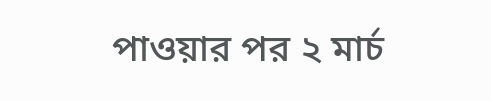পাওয়ার পর ২ মার্চ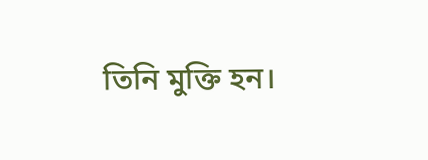তিনি মুক্তি হন।